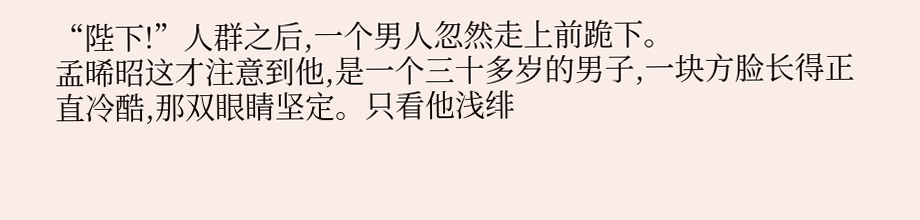“陛下!”人群之后,一个男人忽然走上前跪下。
孟晞昭这才注意到他,是一个三十多岁的男子,一块方脸长得正直冷酷,那双眼睛坚定。只看他浅绯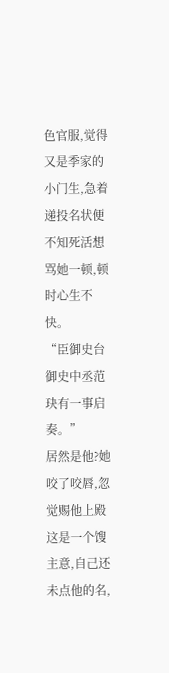色官服,觉得又是季家的小门生,急着递投名状便不知死活想骂她一顿,顿时心生不快。
“臣御史台御史中丞范玦有一事启奏。”
居然是他?她咬了咬唇,忽觉赐他上殿这是一个馊主意,自己还未点他的名,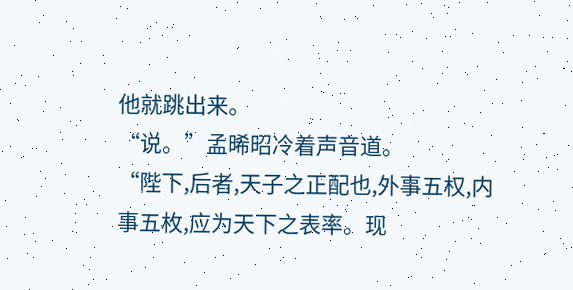他就跳出来。
“说。”孟晞昭冷着声音道。
“陛下,后者,天子之正配也,外事五权,内事五枚,应为天下之表率。现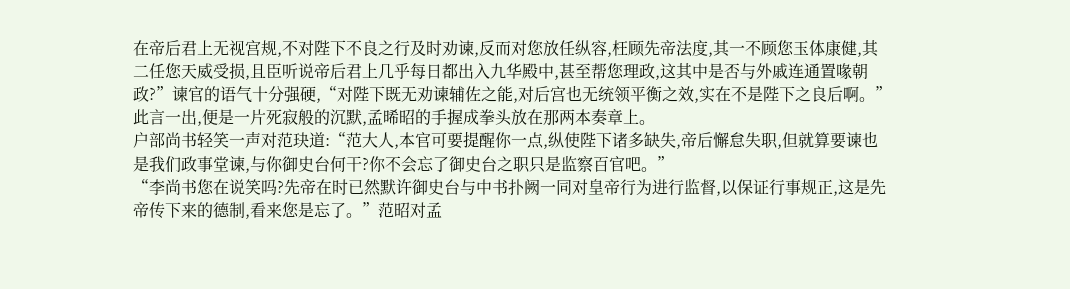在帝后君上无视宫规,不对陛下不良之行及时劝谏,反而对您放任纵容,枉顾先帝法度,其一不顾您玉体康健,其二任您天威受损,且臣听说帝后君上几乎每日都出入九华殿中,甚至帮您理政,这其中是否与外戚连通置喙朝政?”谏官的语气十分强硬,“对陛下既无劝谏辅佐之能,对后宫也无统领平衡之效,实在不是陛下之良后啊。”
此言一出,便是一片死寂般的沉默,孟晞昭的手握成拳头放在那两本奏章上。
户部尚书轻笑一声对范玦道:“范大人,本官可要提醒你一点,纵使陛下诸多缺失,帝后懈怠失职,但就算要谏也是我们政事堂谏,与你御史台何干?你不会忘了御史台之职只是监察百官吧。”
“李尚书您在说笑吗?先帝在时已然默许御史台与中书扑阙一同对皇帝行为进行监督,以保证行事规正,这是先帝传下来的德制,看来您是忘了。”范昭对孟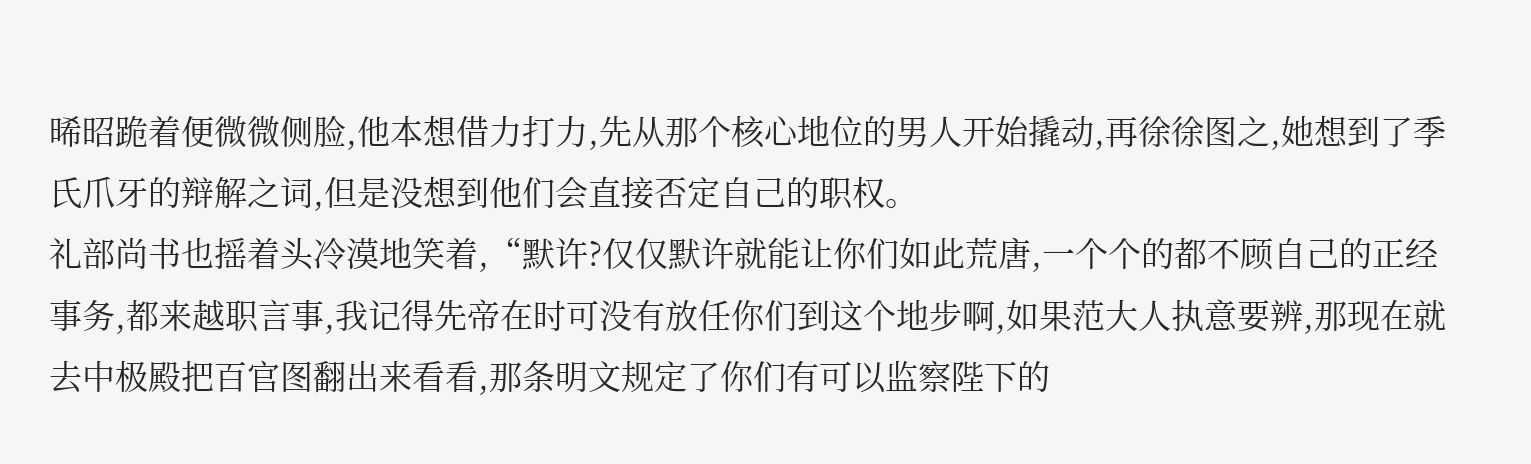晞昭跪着便微微侧脸,他本想借力打力,先从那个核心地位的男人开始撬动,再徐徐图之,她想到了季氏爪牙的辩解之词,但是没想到他们会直接否定自己的职权。
礼部尚书也摇着头冷漠地笑着,“默许?仅仅默许就能让你们如此荒唐,一个个的都不顾自己的正经事务,都来越职言事,我记得先帝在时可没有放任你们到这个地步啊,如果范大人执意要辨,那现在就去中极殿把百官图翻出来看看,那条明文规定了你们有可以监察陛下的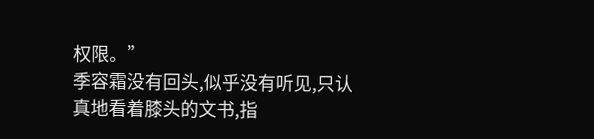权限。”
季容霜没有回头,似乎没有听见,只认真地看着膝头的文书,指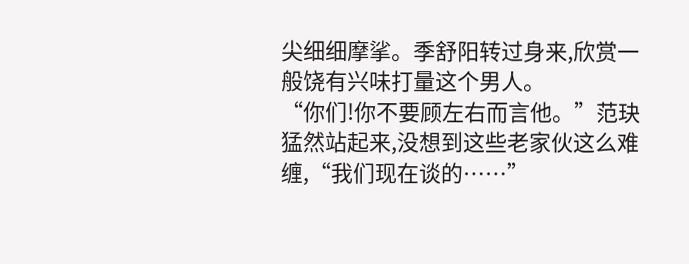尖细细摩挲。季舒阳转过身来,欣赏一般饶有兴味打量这个男人。
“你们!你不要顾左右而言他。”范玦猛然站起来,没想到这些老家伙这么难缠,“我们现在谈的……”